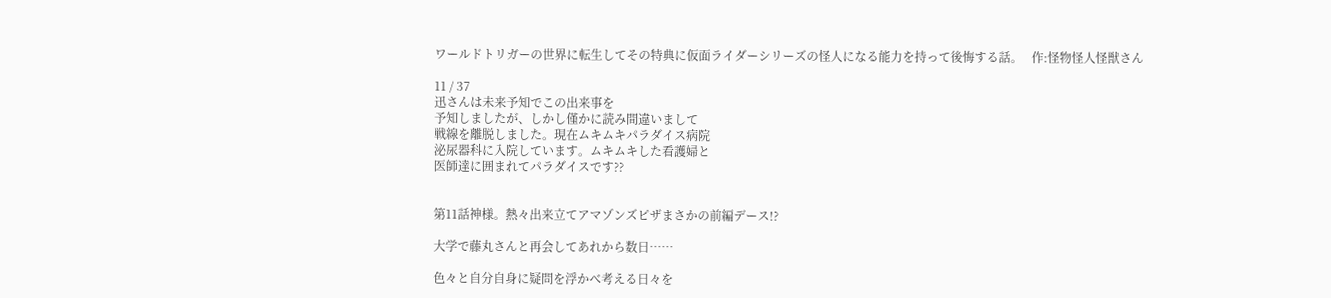ワールドトリガーの世界に転生してその特典に仮面ライダーシリーズの怪人になる能力を持って後悔する話。   作:怪物怪人怪獣さん

11 / 37
迅さんは未来予知でこの出来事を
予知しましたが、しかし僅かに読み間違いまして
戦線を離脱しました。現在ムキムキパラダイス病院
泌尿器科に入院しています。ムキムキした看護婦と
医師達に囲まれてパラダイスです??


第11話神様。熱々出来立てアマゾンズピザまさかの前編デース!?

大学で藤丸さんと再会してあれから数日……

色々と自分自身に疑問を浮かべ考える日々を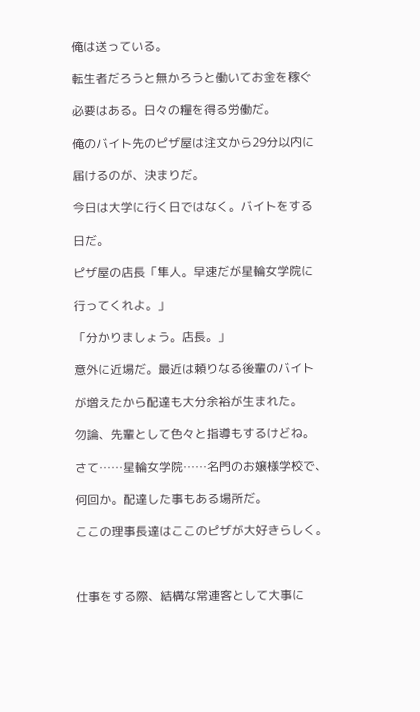俺は送っている。

転生者だろうと無かろうと働いてお金を稼ぐ

必要はある。日々の糧を得る労働だ。

俺のバイト先のピザ屋は注文から29分以内に

届けるのが、決まりだ。

今日は大学に行く日ではなく。バイトをする

日だ。

ピザ屋の店長「隼人。早速だが星輪女学院に

行ってくれよ。」

「分かりましょう。店長。」

意外に近場だ。最近は頼りなる後輩のバイト

が増えたから配達も大分余裕が生まれた。

勿論、先輩として色々と指導もするけどね。

さて……星輪女学院……名門のお嬢様学校で、

何回か。配達した事もある場所だ。

ここの理事長達はここのピザが大好きらしく。



仕事をする際、結構な常連客として大事に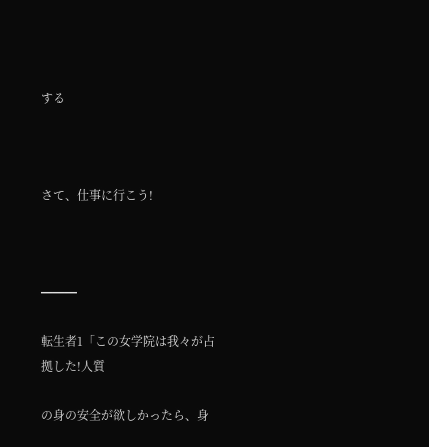する



さて、仕事に行こう!



━━━

転生者1「この女学院は我々が占拠した!人質

の身の安全が欲しかったら、身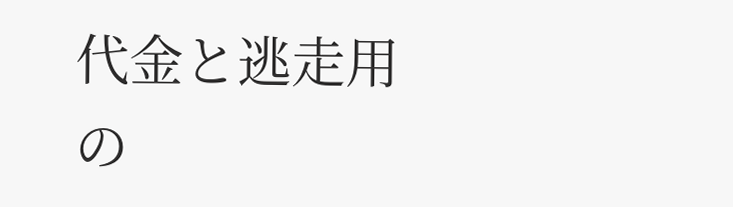代金と逃走用の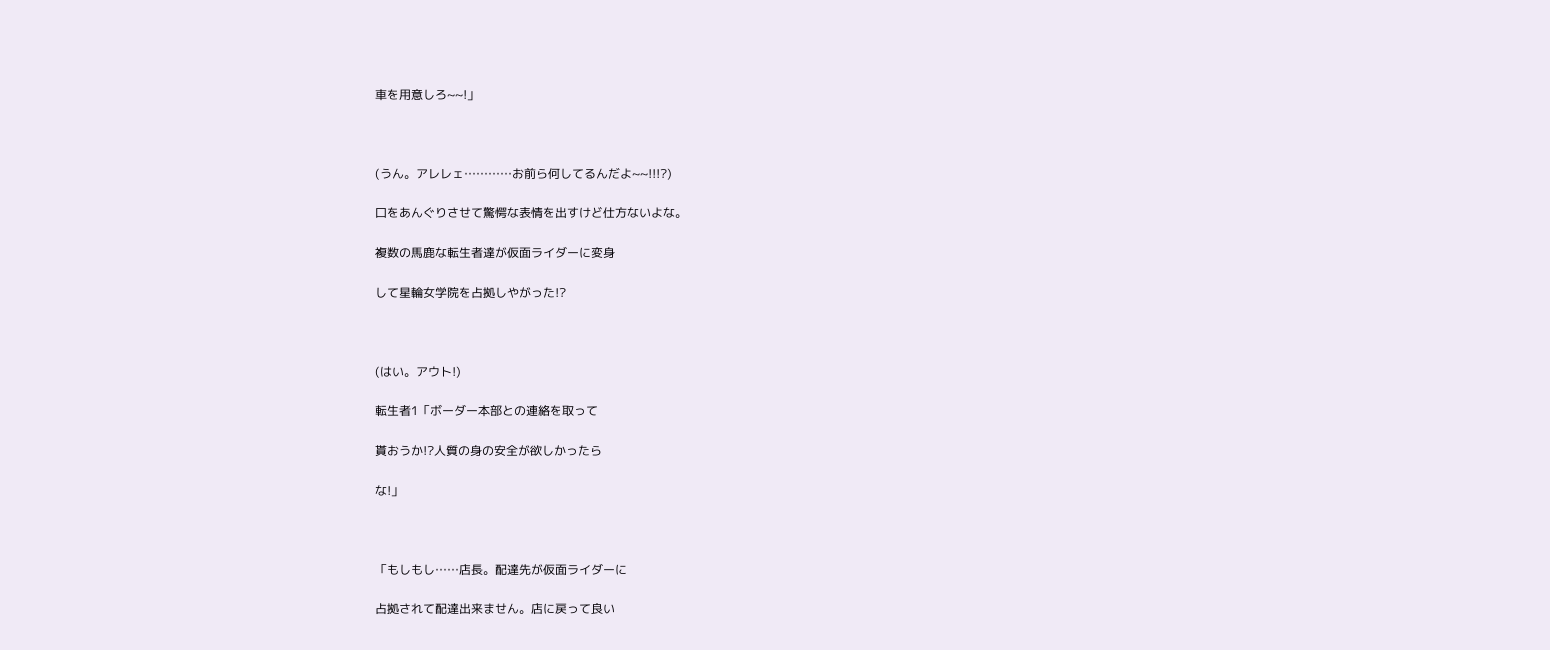車を用意しろ~~!」



(うん。アレレェ…………お前ら何してるんだよ~~!!!?)

口をあんぐりさせて驚愕な表情を出すけど仕方ないよな。

複数の馬鹿な転生者達が仮面ライダーに変身

して星輪女学院を占拠しやがった!?



(はい。アウト!)

転生者1「ボーダー本部との連絡を取って

貰おうか!?人質の身の安全が欲しかったら

な!」



「もしもし……店長。配達先が仮面ライダーに

占拠されて配達出来ません。店に戻って良い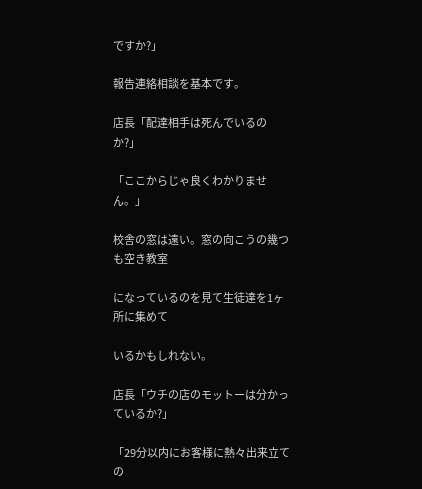ですか?」

報告連絡相談を基本です。

店長「配達相手は死んでいるのか?」

「ここからじゃ良くわかりません。」

校舎の窓は遠い。窓の向こうの幾つも空き教室

になっているのを見て生徒達を1ヶ所に集めて

いるかもしれない。

店長「ウチの店のモットーは分かっているか?」

「29分以内にお客様に熱々出来立ての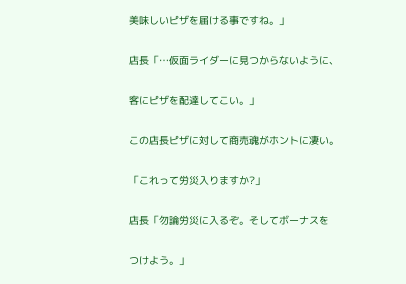美味しいピザを届ける事ですね。」

店長「…仮面ライダーに見つからないように、

客にピザを配達してこい。」

この店長ピザに対して商売魂がホントに凄い。

「これって労災入りますか?」

店長「勿論労災に入るぞ。そしてボーナスを

つけよう。」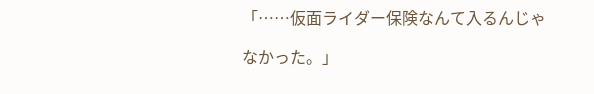「……仮面ライダー保険なんて入るんじゃ

なかった。」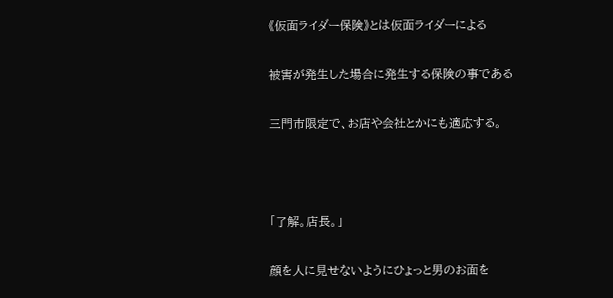《仮面ライダー保険》とは仮面ライダーによる

被害が発生した場合に発生する保険の事である

三門市限定で、お店や会社とかにも適応する。



「了解。店長。」

顔を人に見せないようにひょっと男のお面を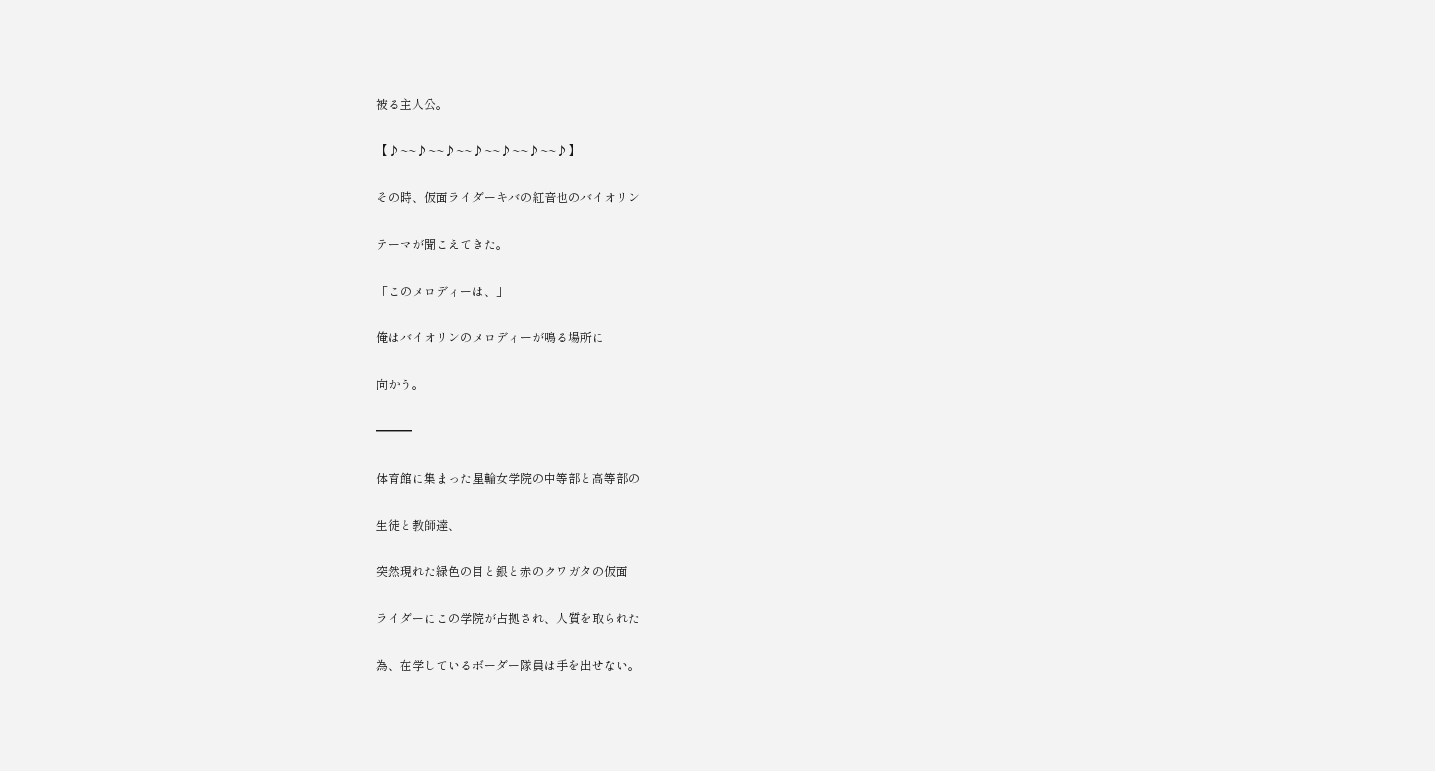被る主人公。

【♪~~♪~~♪~~♪~~♪~~♪~~♪】

その時、仮面ライダーキバの紅音也のバイオリン

テーマが聞こえてきた。

「このメロディーは、」

俺はバイオリンのメロディーが鳴る場所に

向かう。

━━━

体育館に集まった星輪女学院の中等部と高等部の

生徒と教師達、

突然現れた緑色の目と銀と赤のクワガタの仮面

ライダーにこの学院が占拠され、人質を取られた

為、在学しているボーダー隊員は手を出せない。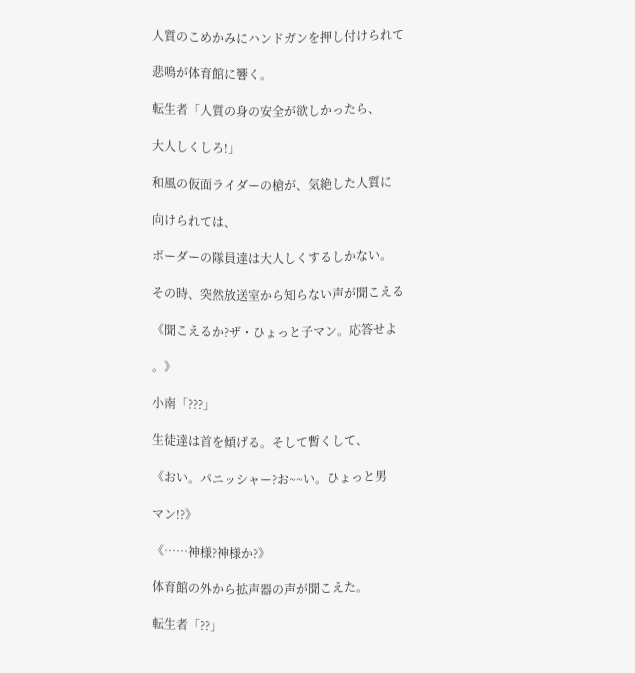人質のこめかみにハンドガンを押し付けられて

悲鳴が体育館に響く。

転生者「人質の身の安全が欲しかったら、

大人しくしろ!」

和風の仮面ライダーの槍が、気絶した人質に

向けられては、

ボーダーの隊員達は大人しくするしかない。

その時、突然放送室から知らない声が聞こえる

《聞こえるか?ザ・ひょっと子マン。応答せよ

。》

小南「???」

生徒達は首を傾げる。そして暫くして、

《おい。パニッシャー?お~~い。ひょっと男

マン!?》

《……神様?神様か?》

体育館の外から拡声器の声が聞こえた。

転生者「??」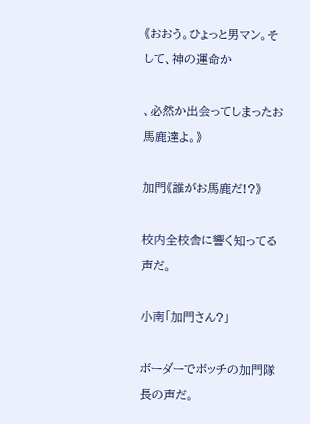《おおう。ひょっと男マン。そして、神の運命か

、必然か出会ってしまったお馬鹿達よ。》

加門《誰がお馬鹿だ!?》

校内全校舎に響く知ってる声だ。

小南「加門さん?」

ボーダーでボッチの加門隊長の声だ。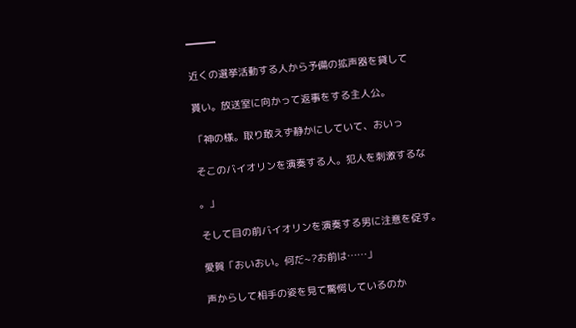━━━

近くの選挙活動する人から予備の拡声器を貸して

貰い。放送室に向かって返事をする主人公。

「神の様。取り敢えず静かにしていて、おいっ

そこのバイオリンを演奏する人。犯人を刺激するな

。」

そして目の前バイオリンを演奏する男に注意を促す。

愛賀「おいおい。何だ~?お前は……」

声からして相手の姿を見て驚愕しているのか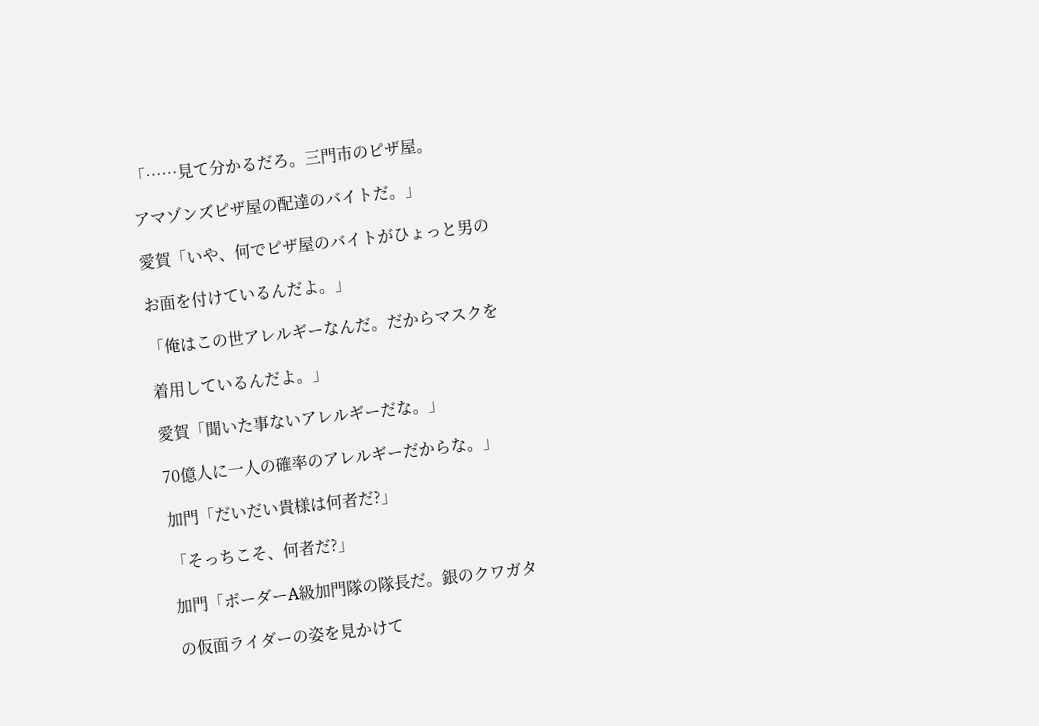「……見て分かるだろ。三門市のピザ屋。

アマゾンズピザ屋の配達のバイトだ。」

愛賀「いや、何でピザ屋のバイトがひょっと男の

お面を付けているんだよ。」

「俺はこの世アレルギーなんだ。だからマスクを

着用しているんだよ。」

愛賀「聞いた事ないアレルギーだな。」

70億人に一人の確率のアレルギーだからな。」

加門「だいだい貴様は何者だ?」

「そっちこそ、何者だ?」

加門「ボーダーA級加門隊の隊長だ。銀のクワガタ

の仮面ライダーの姿を見かけて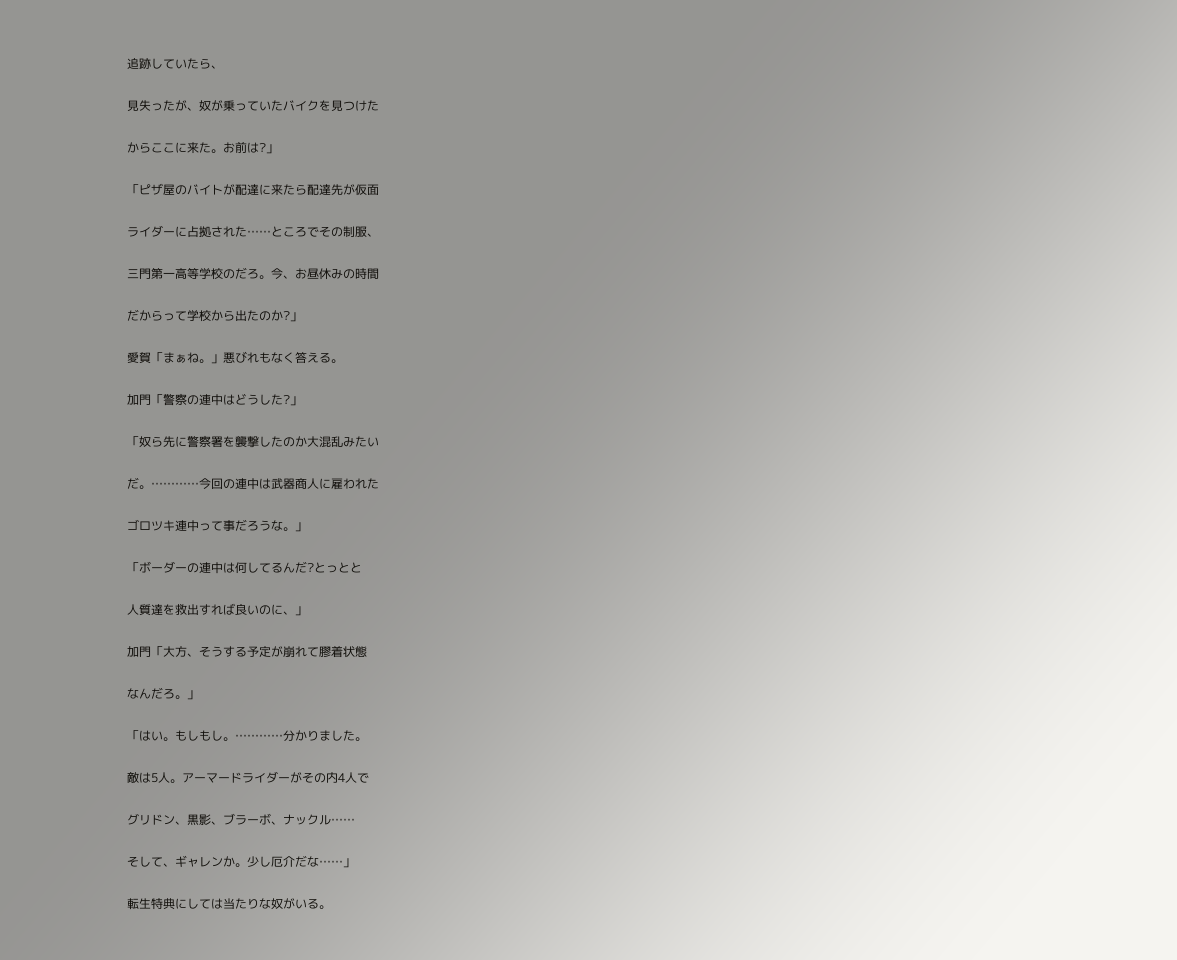追跡していたら、

見失ったが、奴が乗っていたバイクを見つけた

からここに来た。お前は?」

「ピザ屋のバイトが配達に来たら配達先が仮面

ライダーに占拠された……ところでその制服、

三門第一高等学校のだろ。今、お昼休みの時間

だからって学校から出たのか?」

愛賀「まぁね。」悪びれもなく答える。

加門「警察の連中はどうした?」

「奴ら先に警察署を襲撃したのか大混乱みたい

だ。…………今回の連中は武器商人に雇われた

ゴロツキ連中って事だろうな。」

「ボーダーの連中は何してるんだ?とっとと

人質達を救出すれば良いのに、」

加門「大方、そうする予定が崩れて膠着状態

なんだろ。」

「はい。もしもし。…………分かりました。

敵は5人。アーマードライダーがその内4人で

グリドン、黒影、ブラーボ、ナックル……

そして、ギャレンか。少し厄介だな……」

転生特典にしては当たりな奴がいる。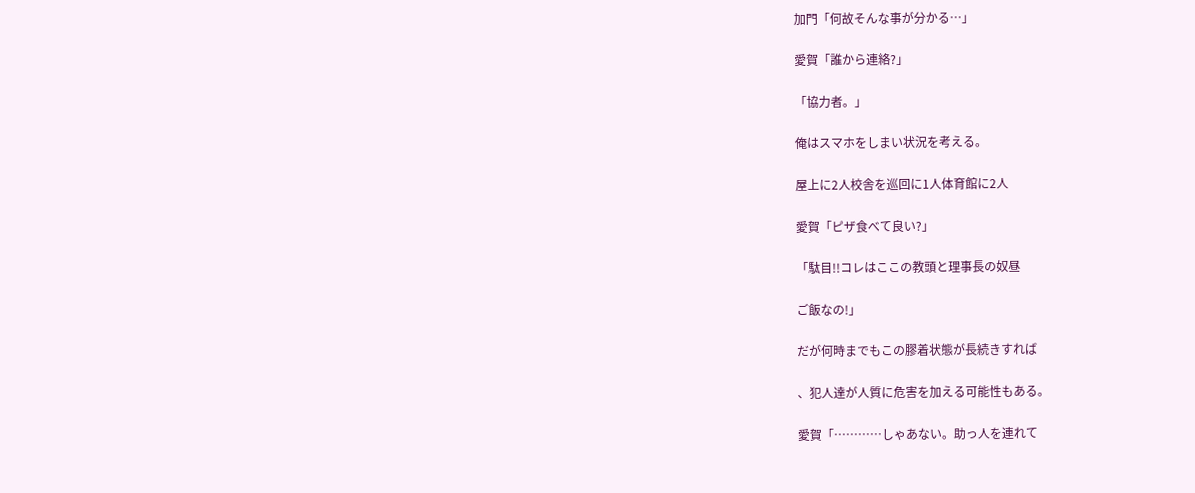加門「何故そんな事が分かる…」

愛賀「誰から連絡?」

「協力者。」

俺はスマホをしまい状況を考える。

屋上に2人校舎を巡回に1人体育館に2人

愛賀「ピザ食べて良い?」

「駄目!!コレはここの教頭と理事長の奴昼

ご飯なの!」

だが何時までもこの膠着状態が長続きすれば

、犯人達が人質に危害を加える可能性もある。

愛賀「…………しゃあない。助っ人を連れて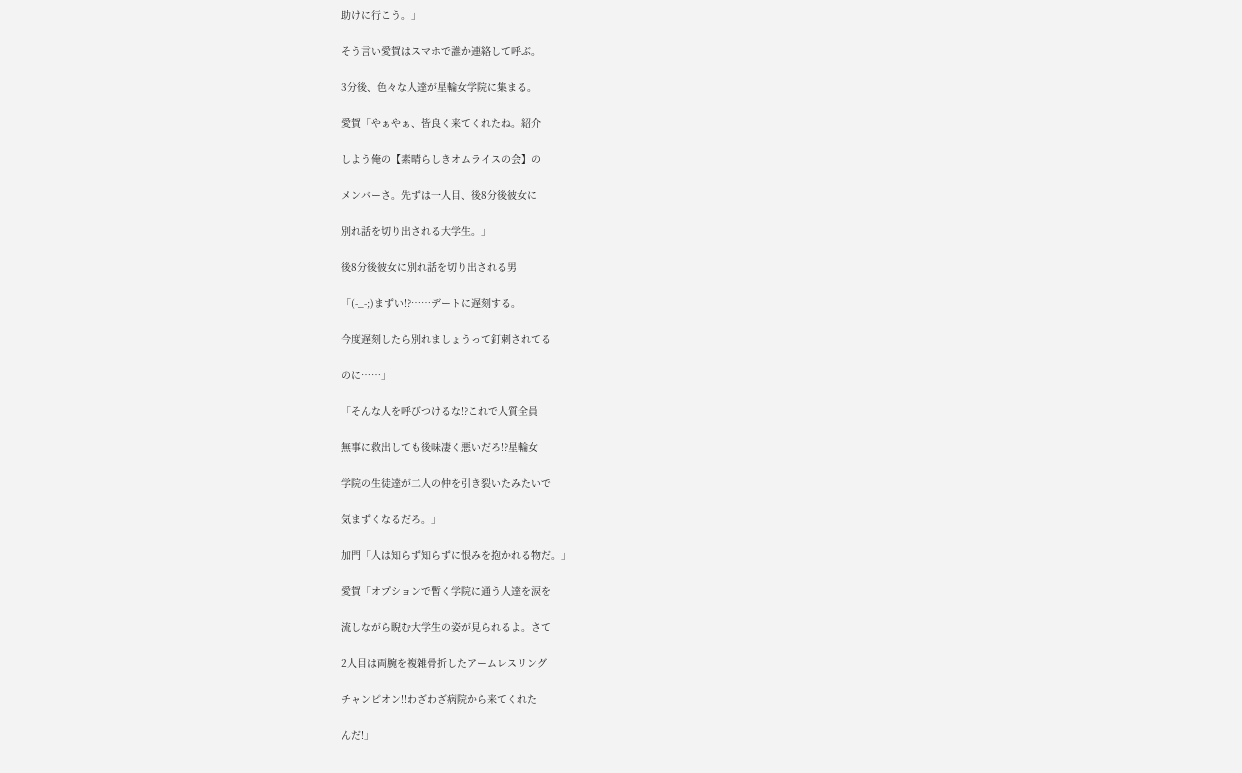助けに行こう。」

そう言い愛賀はスマホで誰か連絡して呼ぶ。

3分後、色々な人達が星輪女学院に集まる。

愛賀「やぁやぁ、皆良く来てくれたね。紹介

しよう俺の【素晴らしきオムライスの会】の

メンバーさ。先ずは一人目、後8分後彼女に

別れ話を切り出される大学生。」

後8分後彼女に別れ話を切り出される男

「(-_-;)まずい!?……デートに遅刻する。

今度遅刻したら別れましょうって釘刺されてる

のに……」

「そんな人を呼びつけるな!?これで人質全員

無事に救出しても後味凄く悪いだろ!?星輪女

学院の生徒達が二人の仲を引き裂いたみたいで

気まずくなるだろ。」

加門「人は知らず知らずに恨みを抱かれる物だ。」

愛賀「オプションで暫く学院に通う人達を涙を

流しながら睨む大学生の姿が見られるよ。さて

2人目は両腕を複雑骨折したアームレスリング

チャンピオン!!わざわざ病院から来てくれた

んだ!」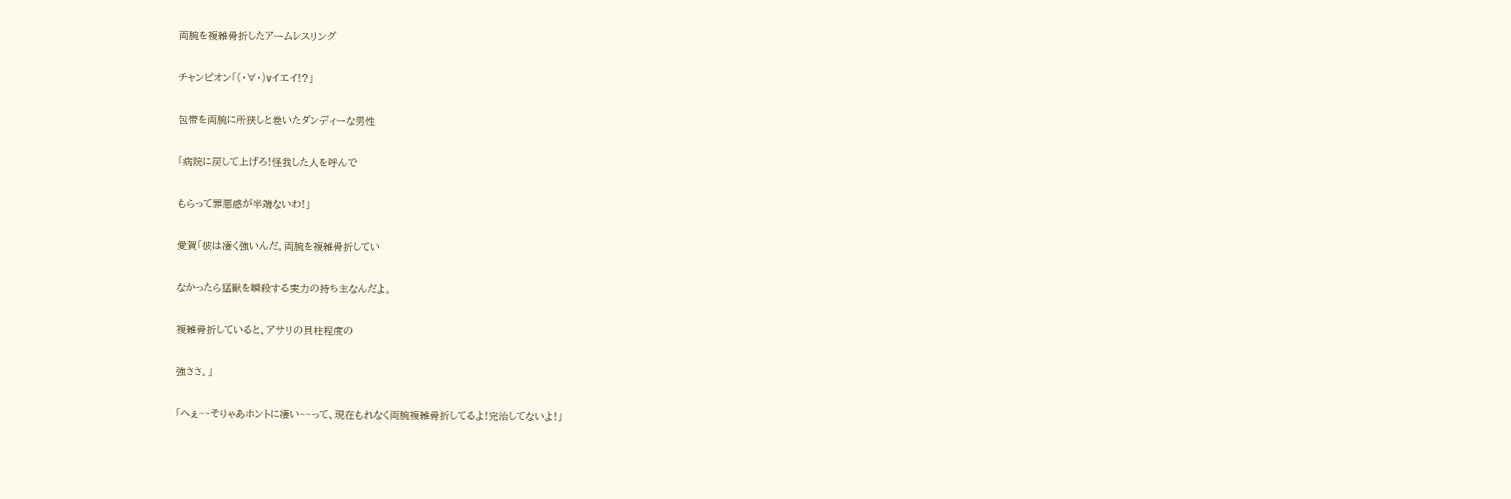両腕を複雑骨折したアームレスリング

チャンピオン「(・∀・)vイエイ!?」

包帯を両腕に所狭しと巻いたダンディーな男性

「病院に戻して上げろ!怪我した人を呼んで

もらって罪悪感が半端ないわ!」

愛賀「彼は凄く強いんだ。両腕を複雑骨折してい

なかったら猛獣を瞬殺する実力の持ち主なんだよ。

複雑骨折していると、アサリの貝柱程度の

強ささ。」

「へぇ~~そりゃあホントに凄い~~って、現在もれなく両腕複雑骨折してるよ!完治してないよ!」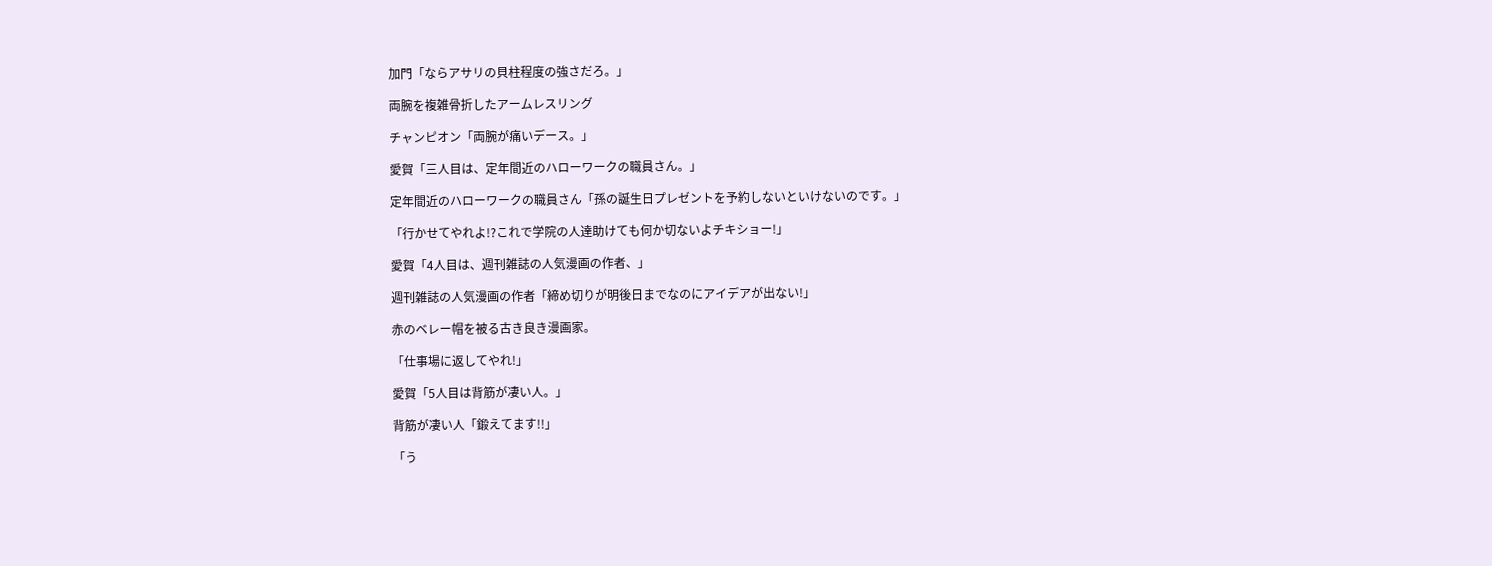加門「ならアサリの貝柱程度の強さだろ。」

両腕を複雑骨折したアームレスリング

チャンピオン「両腕が痛いデース。」

愛賀「三人目は、定年間近のハローワークの職員さん。」

定年間近のハローワークの職員さん「孫の誕生日プレゼントを予約しないといけないのです。」

「行かせてやれよ!?これで学院の人達助けても何か切ないよチキショー!」

愛賀「4人目は、週刊雑誌の人気漫画の作者、」

週刊雑誌の人気漫画の作者「締め切りが明後日までなのにアイデアが出ない!」

赤のベレー帽を被る古き良き漫画家。

「仕事場に返してやれ!」

愛賀「5人目は背筋が凄い人。」

背筋が凄い人「鍛えてます!!」

「う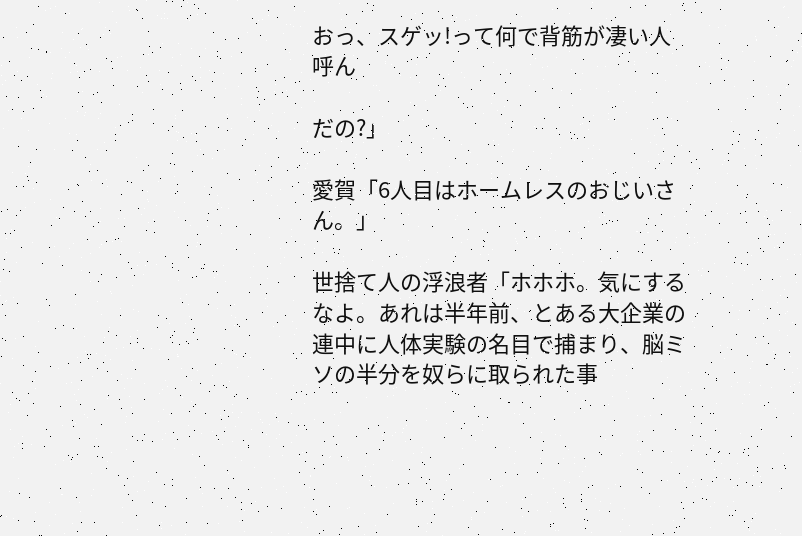おっ、スゲッ!って何で背筋が凄い人呼ん

だの?」

愛賀「6人目はホームレスのおじいさん。」

世捨て人の浮浪者「ホホホ。気にするなよ。あれは半年前、とある大企業の連中に人体実験の名目で捕まり、脳ミソの半分を奴らに取られた事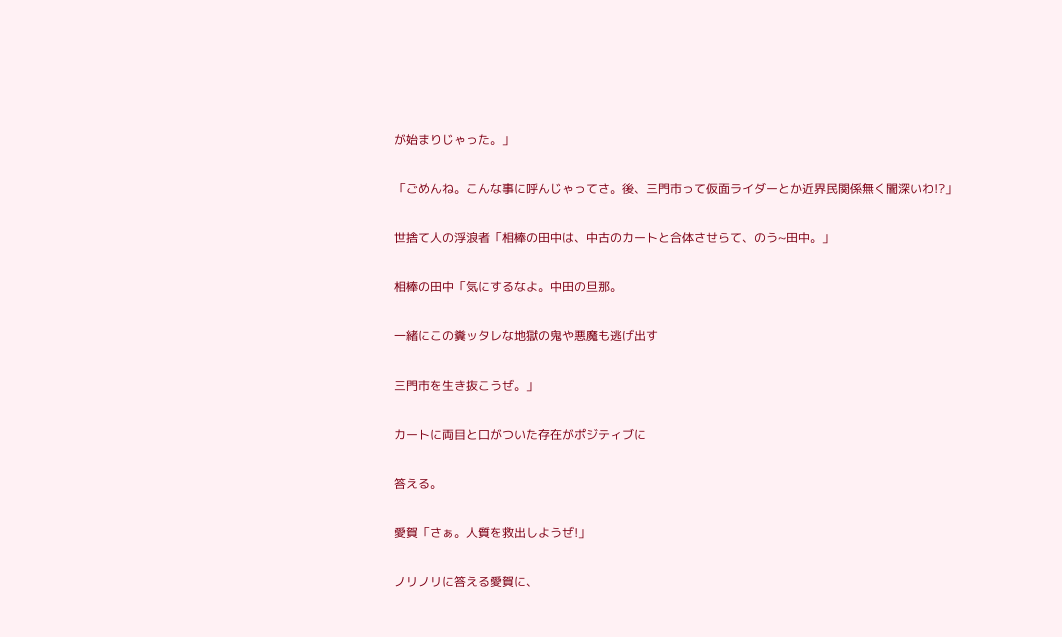が始まりじゃった。」

「ごめんね。こんな事に呼んじゃってさ。後、三門市って仮面ライダーとか近界民関係無く闇深いわ!?」

世捨て人の浮浪者「相棒の田中は、中古のカートと合体させらて、のう~田中。」

相棒の田中「気にするなよ。中田の旦那。

一緒にこの糞ッタレな地獄の鬼や悪魔も逃げ出す

三門市を生き抜こうぜ。」

カートに両目と口がついた存在がポジティブに

答える。

愛賀「さぁ。人質を救出しようぜ!」

ノリノリに答える愛賀に、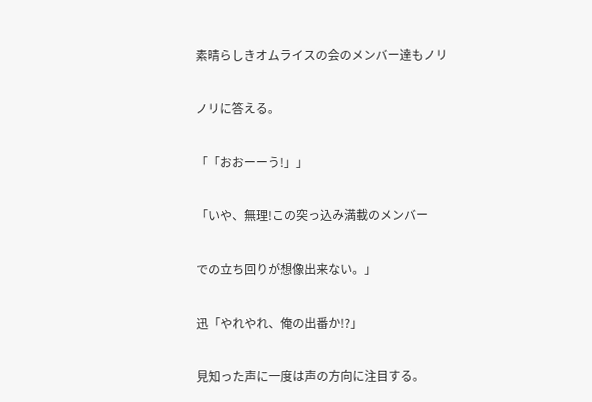素晴らしきオムライスの会のメンバー達もノリ

ノリに答える。

「「おおーーう!」」

「いや、無理!この突っ込み満載のメンバー

での立ち回りが想像出来ない。」

迅「やれやれ、俺の出番か!?」

見知った声に一度は声の方向に注目する。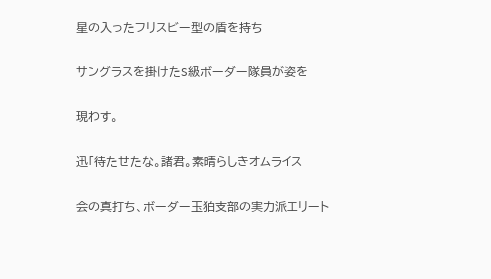星の入ったフリスビー型の盾を持ち

サングラスを掛けたS級ボーダー隊員が姿を

現わす。

迅「待たせたな。諸君。素晴らしきオムライス

会の真打ち、ボーダー玉狛支部の実力派エリート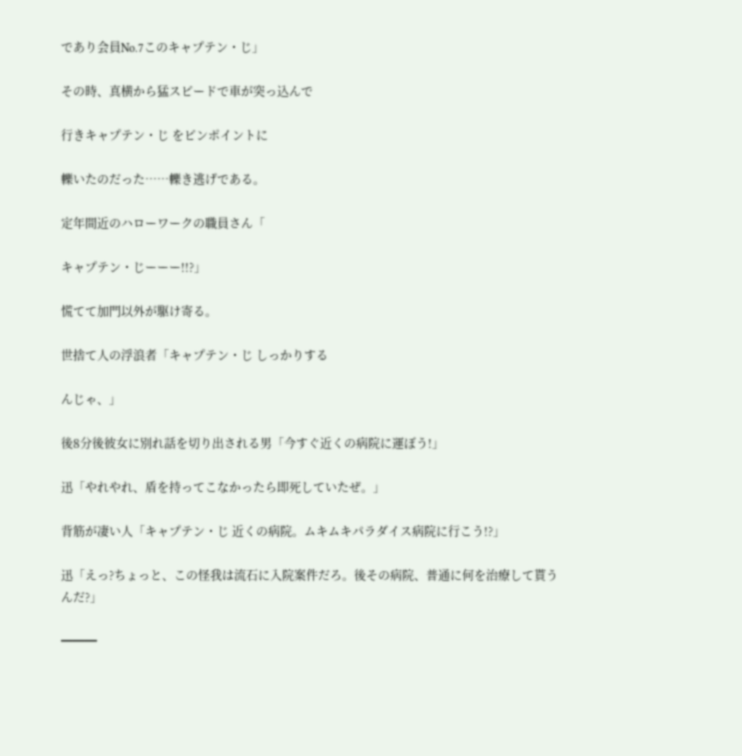であり会員No.7このキャプテン・じ」

その時、真横から猛スピードで車が突っ込んで

行きキャプテン・じ をピンポイントに

轢いたのだった……轢き逃げである。

定年間近のハローワークの職員さん「

キャプテン・じーーー!!?」

慌てて加門以外が駆け寄る。

世捨て人の浮浪者「キャプテン・じ しっかりする

んじゃ、」

後8分後彼女に別れ話を切り出される男「今すぐ近くの病院に運ぼう!」

迅「やれやれ、盾を持ってこなかったら即死していたぜ。」

背筋が凄い人「キャプテン・じ 近くの病院。ムキムキパラダイス病院に行こう!?」

迅「えっ?ちょっと、この怪我は流石に入院案件だろ。後その病院、普通に何を治療して貰うんだ?」

━━━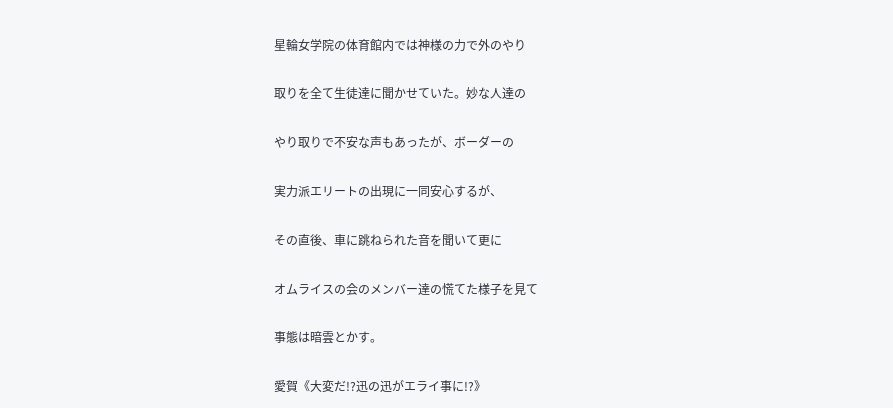星輪女学院の体育館内では神様の力で外のやり

取りを全て生徒達に聞かせていた。妙な人達の

やり取りで不安な声もあったが、ボーダーの

実力派エリートの出現に一同安心するが、

その直後、車に跳ねられた音を聞いて更に

オムライスの会のメンバー達の慌てた様子を見て

事態は暗雲とかす。

愛賀《大変だ!?迅の迅がエライ事に!?》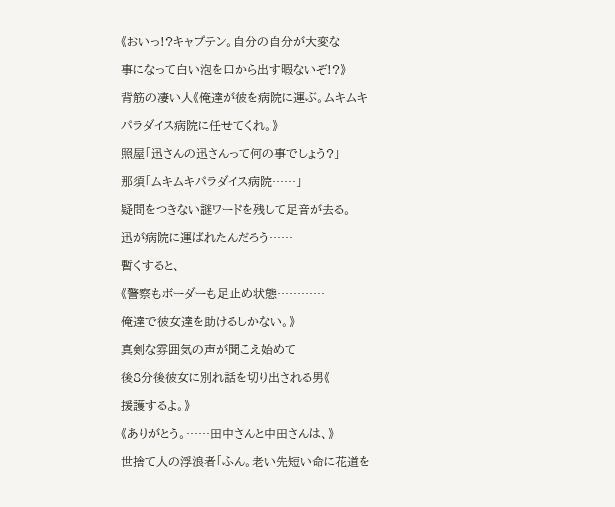《おいっ!?キャプテン。自分の自分が大変な

事になって白い泡を口から出す暇ないぞ!?》

背筋の凄い人《俺達が彼を病院に運ぶ。ムキムキ

パラダイス病院に任せてくれ。》

照屋「迅さんの迅さんって何の事でしょう?」

那須「ムキムキパラダイス病院……」

疑問をつきない謎ワードを残して足音が去る。

迅が病院に運ばれたんだろう……

暫くすると、

《警察もボーダーも足止め状態…………

俺達で彼女達を助けるしかない。》

真剣な雰囲気の声が聞こえ始めて

後8分後彼女に別れ話を切り出される男《

援護するよ。》

《ありがとう。……田中さんと中田さんは、》

世捨て人の浮浪者「ふん。老い先短い命に花道を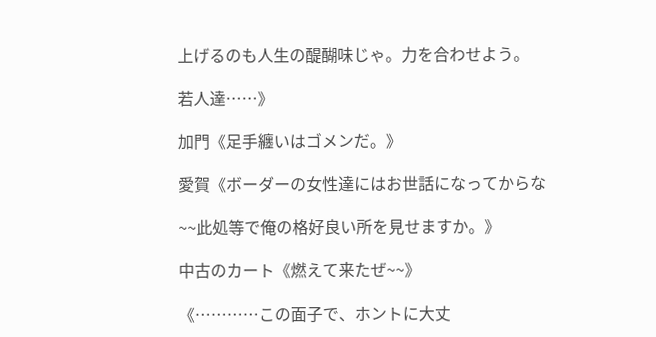上げるのも人生の醍醐味じゃ。力を合わせよう。

若人達……》

加門《足手纏いはゴメンだ。》

愛賀《ボーダーの女性達にはお世話になってからな

~~此処等で俺の格好良い所を見せますか。》

中古のカート《燃えて来たぜ~~》

《…………この面子で、ホントに大丈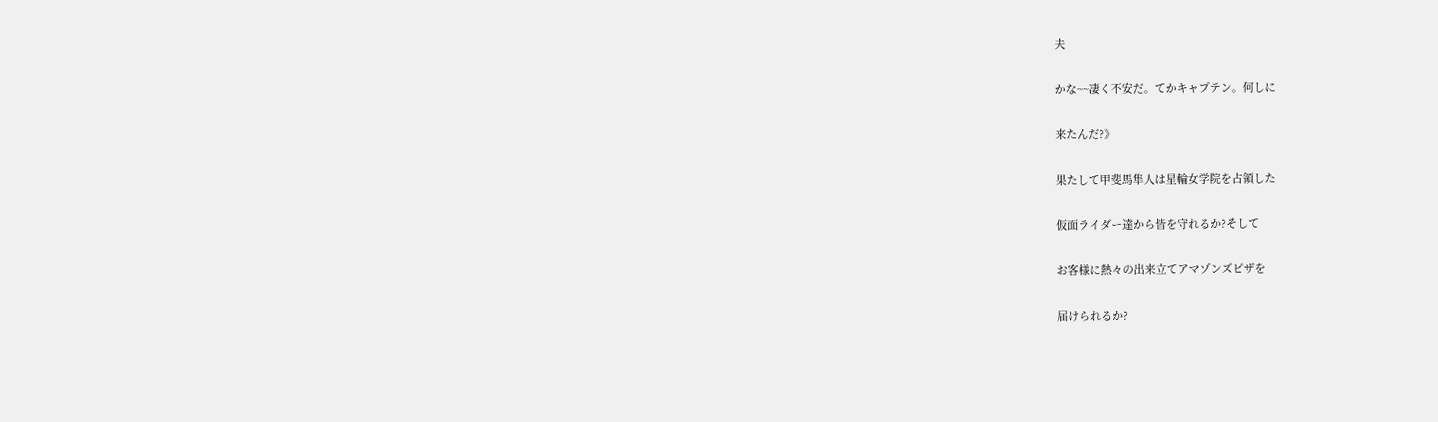夫

かな~~凄く不安だ。てかキャプテン。何しに

来たんだ?》

果たして甲斐馬隼人は星輪女学院を占領した

仮面ライダー達から皆を守れるか?そして

お客様に熱々の出来立てアマゾンズピザを

届けられるか?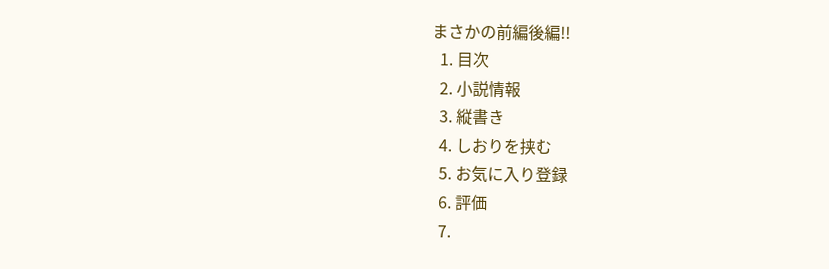まさかの前編後編!!
  1. 目次
  2. 小説情報
  3. 縦書き
  4. しおりを挟む
  5. お気に入り登録
  6. 評価
  7.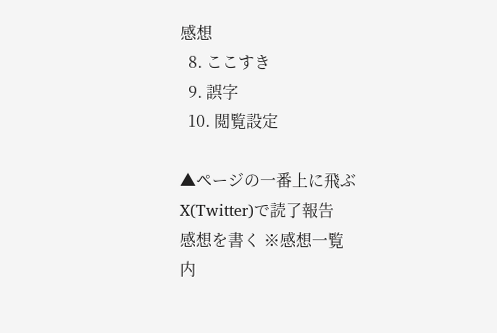感想
  8. ここすき
  9. 誤字
  10. 閲覧設定

▲ページの一番上に飛ぶ
X(Twitter)で読了報告
感想を書く ※感想一覧
内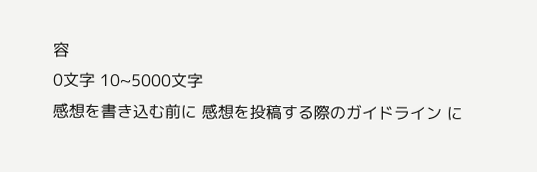容
0文字 10~5000文字
感想を書き込む前に 感想を投稿する際のガイドライン に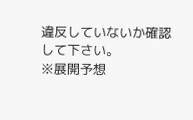違反していないか確認して下さい。
※展開予想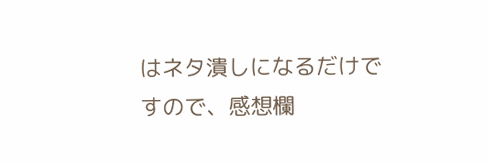はネタ潰しになるだけですので、感想欄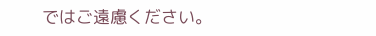ではご遠慮ください。